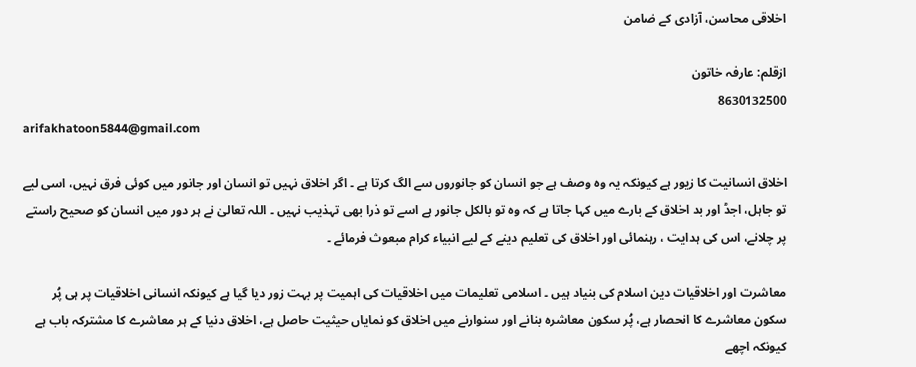اخلاقی محاسن، آزادی کے ضامن

ازقلم: عارفہ خاتون
8630132500
arifakhatoon5844@gmail.com

اخلاق انسانیت کا زیور ہے کیونکہ یہ وہ وصف ہے جو انسان کو جانوروں سے الگ کرتا ہے ۔ اگر اخلاق نہیں تو انسان اور جانور میں کوئی فرق نہیں، اسی لیے تو جاہل، اجڈ اور بد اخلاق کے بارے میں کہا جاتا ہے کہ وہ تو بالکل جانور ہے اسے تو ذرا بھی تہذیب نہیں ۔ اللہ تعالیٰ نے ہر دور میں انسان کو صحیح راستے پر چلانے، اس کی ہدایت ، رہنمائی اور اخلاق کی تعلیم دینے کے لیے انبیاء کرام مبعوث فرمائے ۔

معاشرت اور اخلاقیات دین اسلام کی بنیاد ہیں ۔ اسلامی تعلیمات میں اخلاقیات کی اہمیت پر بہت زور دیا گیا ہے کیونکہ انسانی اخلاقیات پر ہی پُر سکون معاشرے کا انحصار ہے، پُر سکون معاشرہ بنانے اور سنوارنے میں اخلاق کو نمایاں حیثیت حاصل ہے، اخلاق دنیا کے ہر معاشرے کا مشترکہ باب ہے کیونکہ اچھے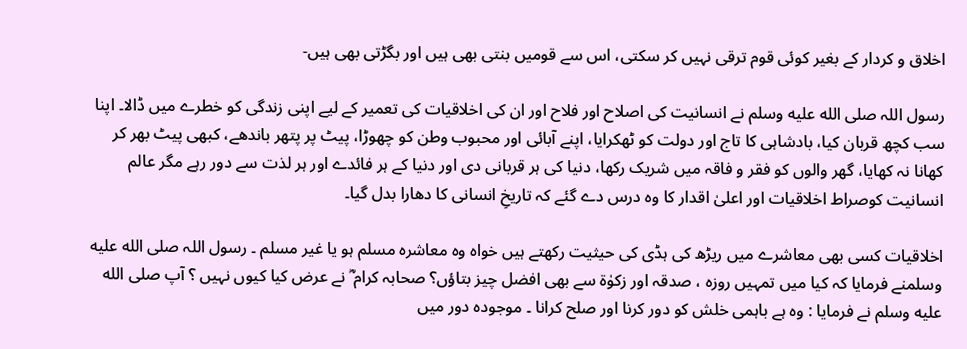اخلاق و کردار کے بغیر کوئی قوم ترقی نہیں کر سکتی، اس سے قومیں بنتی بھی ہیں اور بگڑتی بھی ہیں-

رسول اللہ صلى الله عليه وسلم نے انسانیت کی اصلاح اور فلاح اور ان کی اخلاقیات کی تعمیر کے لیے اپنی زندگی کو خطرے میں ڈالا۔ اپنا سب کچھ قربان کیا، بادشاہی کا تاج اور دولت کو ٹھکرایا، اپنے آبائی اور محبوب وطن کو چھوڑا، پیٹ پر پتھر باندھے، کبھی پیٹ بھر کر کھانا نہ کھایا، گھر والوں کو فقر و فاقہ میں شریک رکھا، دنیا کی ہر قربانی دی اور دنیا کے ہر فائدے اور ہر لذت سے دور رہے مگر عالم انسانیت کوصراط اخلاقیات اور اعلیٰ اقدار کا وہ درس دے گئے کہ تاریخِ انسانی کا دھارا بدل گیا۔

اخلاقیات کسی بھی معاشرے میں ریڑھ کی ہڈی کی حیثیت رکھتے ہیں خواہ وہ معاشرہ مسلم ہو یا غیر مسلم ۔ رسول اللہ صلى الله عليه وسلمنے فرمایا کہ کیا میں تمہیں روزہ ، صدقہ اور زکوٰۃ سے بھی افضل چیز بتاؤں؟ صحابہ کرام ؓ نے عرض کیا کیوں نہیں ؟ آپ صلى الله عليه وسلم نے فرمایا : وہ ہے باہمی خلش کو دور کرنا اور صلح کرانا ۔ موجودہ دور میں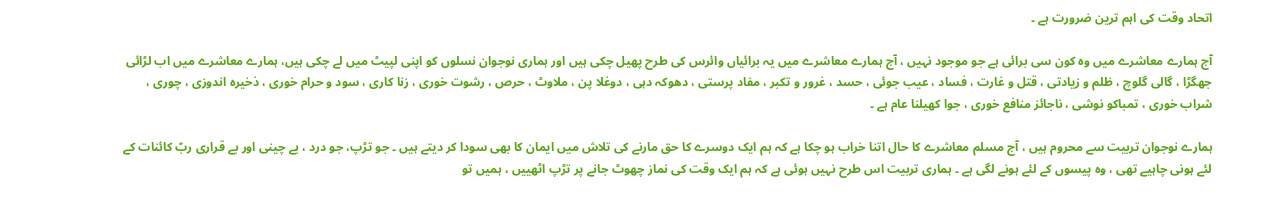اتحاد وقت کی اہم ترین ضرورت ہے ۔

آج ہمارے معاشرے میں وہ کون سی برائی ہے جو موجود نہیں ، آج ہمارے معاشرے میں یہ برائیاں وائرس کی طرح پھیل چکی ہیں اور ہماری نوجوان نسلوں کو اپنی لپیٹ میں لے چکی ہیں، ہمارے معاشرے میں اب لڑائی جھگڑا ، گالی گلوچ ، ظلم و زیادتی ، قتل و غارت ، فساد ، عیب جوئی ، حسد ، غرور و تکبر ، مفاد پرستی ، دھوکہ دہی ، دوغلا پن ، ملاوٹ ، حرص ، رشوت خوری ، زنا کاری ، سود و حرام خوری ، ذخیرہ اندوزی ، چوری ، شراب خوری ، تمباکو نوشی ، ناجائز منافع خوری ، جوا کھیلنا عام ہے ۔

ہمارے نوجوان تربیت سے محروم ہیں ، آج مسلم معاشرے کا حال اتنا خراب ہو چکا ہے کہ ہم ایک دوسرے کا حق مارنے کی تلاش میں ایمان کا بھی سودا کر دیتے ہیں ۔ جو تڑپ، جو درد ، بے چینی اور بے قراری ربّ کائنات کے لئے ہونی چاہیے تھی ، وہ پیسوں کے لئے ہونے لگی ہے ۔ ہماری تربیت اس طرح نہیں ہوئی ہے کہ ہم ایک وقت کی نماز چھوٹ جانے پر تڑپ اٹھییں ، ہمیں تو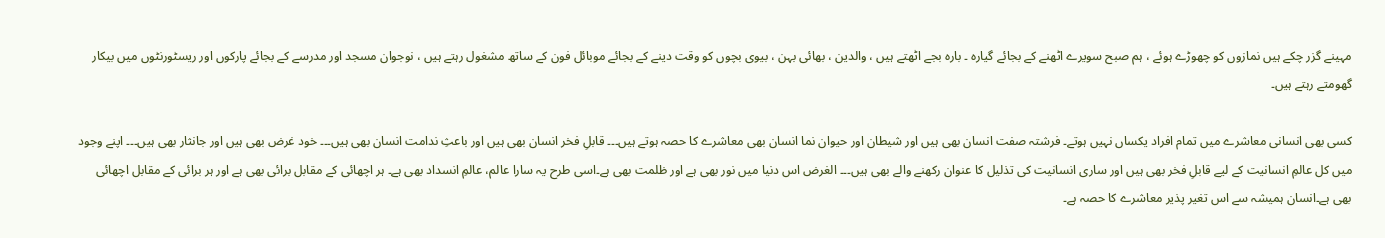مہینے گزر چکے ہیں نمازوں کو چھوڑے ہوئے ، ہم صبح سویرے اٹھنے کے بجائے گیارہ ۔ بارہ بجے اٹھتے ہیں ، والدین ، بھائی بہن ، بیوی بچوں کو وقت دینے کے بجائے موبائل فون کے ساتھ مشغول رہتے ہیں ، نوجوان مسجد اور مدرسے کے بجائے پارکوں اور ریسٹورنٹوں میں بیکار گھومتے رہتے ہیں۔

کسی بھی انسانی معاشرے میں تمام افراد یکساں نہیں ہوتے۔ فرشتہ صفت انسان بھی ہیں اور شیطان اور حیوان نما انسان بھی معاشرے کا حصہ ہوتے ہیں۔۔۔ قابلِ فخر انسان بھی ہیں اور باعثِ ندامت انسان بھی ہیں۔۔۔ خود غرض بھی ہیں اور جانثار بھی ہیں۔۔۔ اپنے وجود میں کل عالمِ انسانیت کے لیے قابلِ فخر بھی ہیں اور ساری انسانیت کی تذلیل کا عنوان رکھنے والے بھی ہیں۔۔۔ الغرض اس دنیا میں نور بھی ہے اور ظلمت بھی ہے۔اسی طرح یہ سارا عالم، عالمِ انسداد بھی ہے۔ ہر اچھائی کے مقابل برائی بھی ہے اور ہر برائی کے مقابل اچھائی بھی ہے۔انسان ہمیشہ سے اس تغیر پذیر معاشرے کا حصہ ہے۔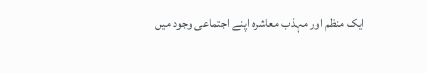ایک منظم اور مہذب معاشرہ اپنے اجتماعی وجود میں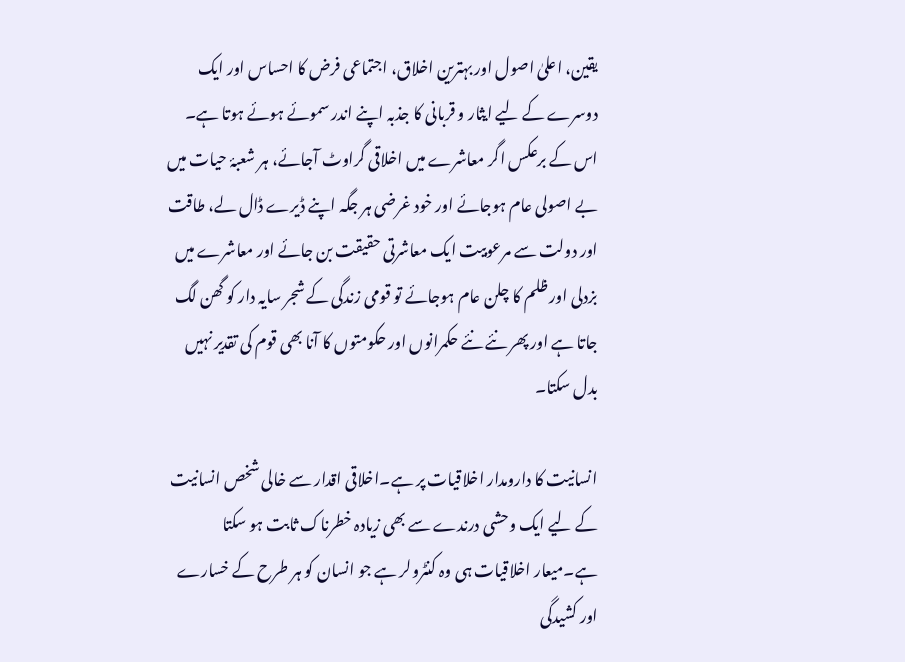یقین، اعلیٰ اصول اور بہترین اخلاق، اجتماعی فرض کا احساس اور ایک دوسرے کے لیے ایثار و قربانی کا جذبہ اپنے اندر سموئے ہوئے ہوتا ہے۔ اس کے برعکس اگر معاشرے میں اخلاقی گراوٹ آجائے، ہر شعبۂ حیات میں بے اصولی عام ہوجائے اور خود غرضی ہر جگہ اپنے ڈیرے ڈال لے، طاقت اور دولت سے مرعوبیت ایک معاشرتی حقیقت بن جائے اور معاشرے میں بزدلی اور ظلم کا چلن عام ہوجائے تو قومی زندگی کے شجر سایہ دار کو گھن لگ جاتا ہے اور پھر نئے نئے حکمرانوں اور حکومتوں کا آنا بھی قوم کی تقدیر نہیں بدل سکتا۔

انسانیت کا دارومدار اخلاقیات پر ہے۔اخلاقی اقدار سے خالی شخص انسانیت کے لیے ایک وحشی درندے سے بھی زیادہ خطرناک ثابت ہو سکتا ہے۔میعار اخلاقیات ہی وہ کنٹرولر ہے جو انسان کو ہر طرح کے خسارے اور کشیدگی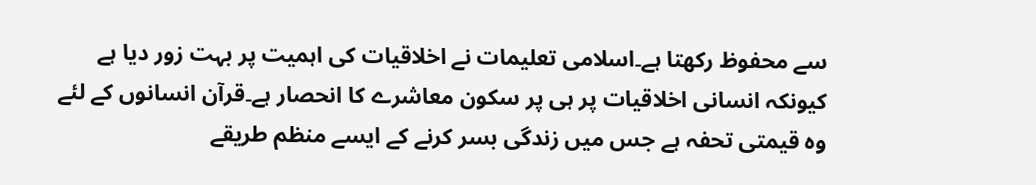سے محفوظ رکھتا ہے۔اسلامی تعلیمات نے اخلاقیات کی اہمیت پر بہت زور دیا ہے کیونکہ انسانی اخلاقیات پر ہی پر سکون معاشرے کا انحصار ہے۔قرآن انسانوں کے لئے وہ قیمتی تحفہ ہے جس میں زندگی بسر کرنے کے ایسے منظم طریقے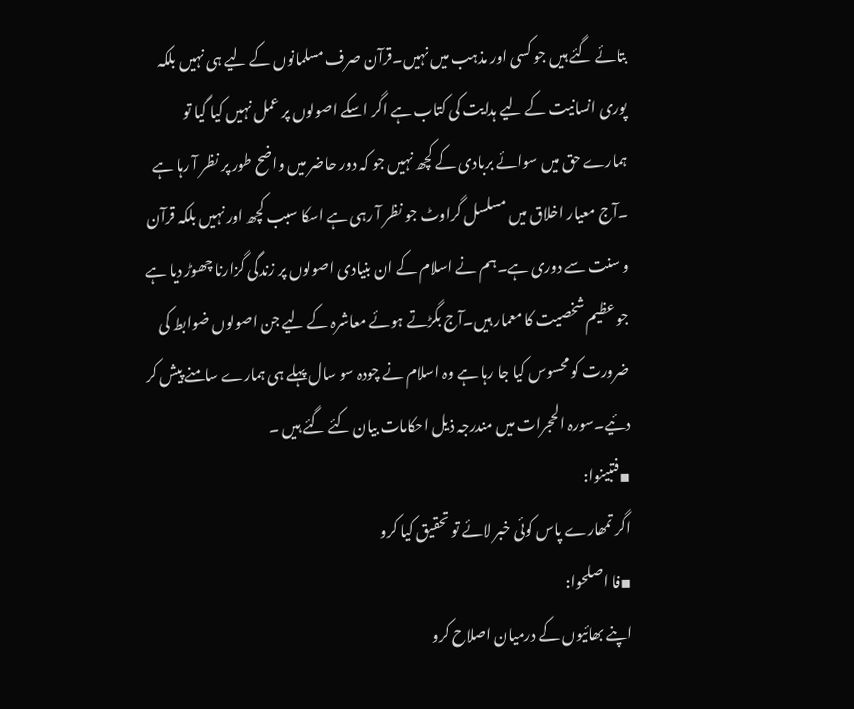بتائے گئے ہیں جو کسی اور مذہب میں نہیں۔قرآن صرف مسلمانوں کے لیے ہی نہیں بلکہ پوری انسانیت کے لیے ہدایت کی کتاب ہے اگر اسکے اصولوں پر عمل نہیں کیا گیا تو ہمارے حق میں سوائے بربادی کے کچھ نہیں جو کہ دور حاضر میں واضح طور پر نظر آ رہا ہے ۔آج معیار اخلاق میں مسلسل گراوٹ جو نظر آ رہی ہے اسکا سبب کچھ اور نہیں بلکہ قرآن و سنت سے دوری ہے۔ہم نے اسلام کے ان بنیادی اصولوں پر زندگی گزارنا چھوڑ دیا ہے جو عظیم شخصیت کا معمار ہیں۔آج بگڑتے ہوئے معاشرہ کے لیے جن اصولوں ضوابط کی ضرورت کو محسوس کیا جا رہا ہے وہ اسلام نے چودہ سو سال پہلے ہی ہمارے سامنے پیش کر دئیے۔سورہ الحجرات میں مندرجہ ذیل احکامات بیان کئے گئے ہیں ۔
▪فتبینوا:
اگر تمھارے پاس کوئی خبر لائے تو تحقیق کیا کرو
▪فا اصلحوا:
اپنے بھائیوں کے درمیان اصلاح کرو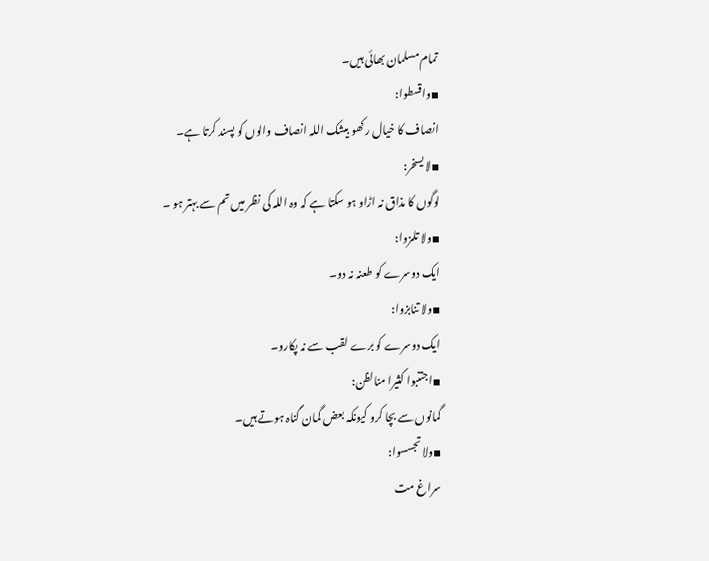تمام مسلمان بھائی ہیں۔
▪واقسطوا:
انصاف کا خیال رکھو بیشک اللہ انصاف والوں کو پسند کرتا ہے۔
▪لا یسخر:
لوگوں کا مذاق نہ اڑاو ہو سکتا ہے کہ وہ اللہ کی نظر میں تم سے بہتر ہو ۔
▪ولا تلمزوا:
ایک دوسرے کو طعنہ نہ دو۔
▪ولا تنابزوا:
ایک دوسرے کو برے لقب سے نہ پکارو۔
▪اجتنبوا کثیرا منالظن:
گمانوں سے بچا کرو کیونکہ بعض گمان گناہ ہوتے ہیں۔
▪ولا تجسسوا:
سراغ مت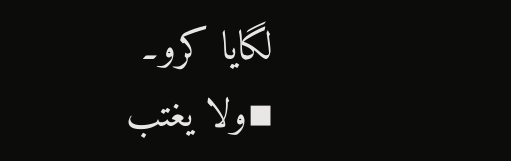لگایا کرو۔
▪ولا یغتب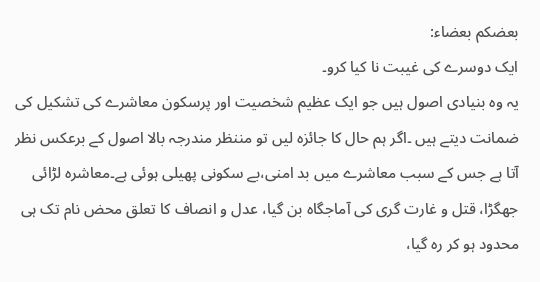بعضکم بعضاء:
ایک دوسرے کی غیبت نا کیا کرو۔
یہ وہ بنیادی اصول ہیں جو ایک عظیم شخصیت اور پرسکون معاشرے کی تشکیل کی ضمانت دیتے ہیں ۔اگر ہم حال کا جائزہ لیں تو مننظر مندرجہ بالا اصول کے برعکس نظر آتا ہے جس کے سبب معاشرے میں بد امنی،بے سکونی پھیلی ہوئی ہے۔معاشرہ لڑائی جھگڑا، قتل و غارت گری کی آماجگاہ بن گیا، عدل و انصاف کا تعلق محض نام تک ہی محدود ہو کر رہ گیا،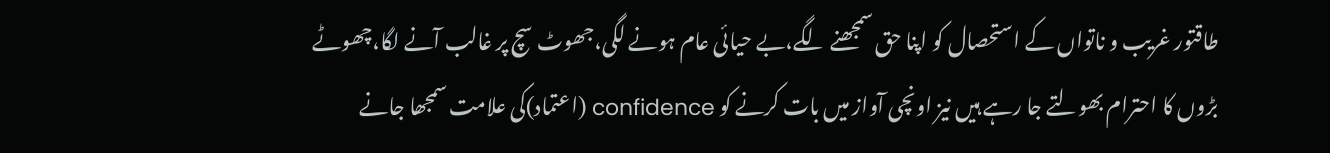طاقتور غریب و ناتواں کے استحصال کو اپنا حق سمجھنے لگے،بے حیائی عام ہونے لگی،جھوٹ سچ پر غالب آنے لگا،چھوٹے بڑوں کا احترام بھولتے جا رہے ہیں نیز اونچی آواز میں بات کرنے کو confidence (اعتماد)کی علامت سمجھا جانے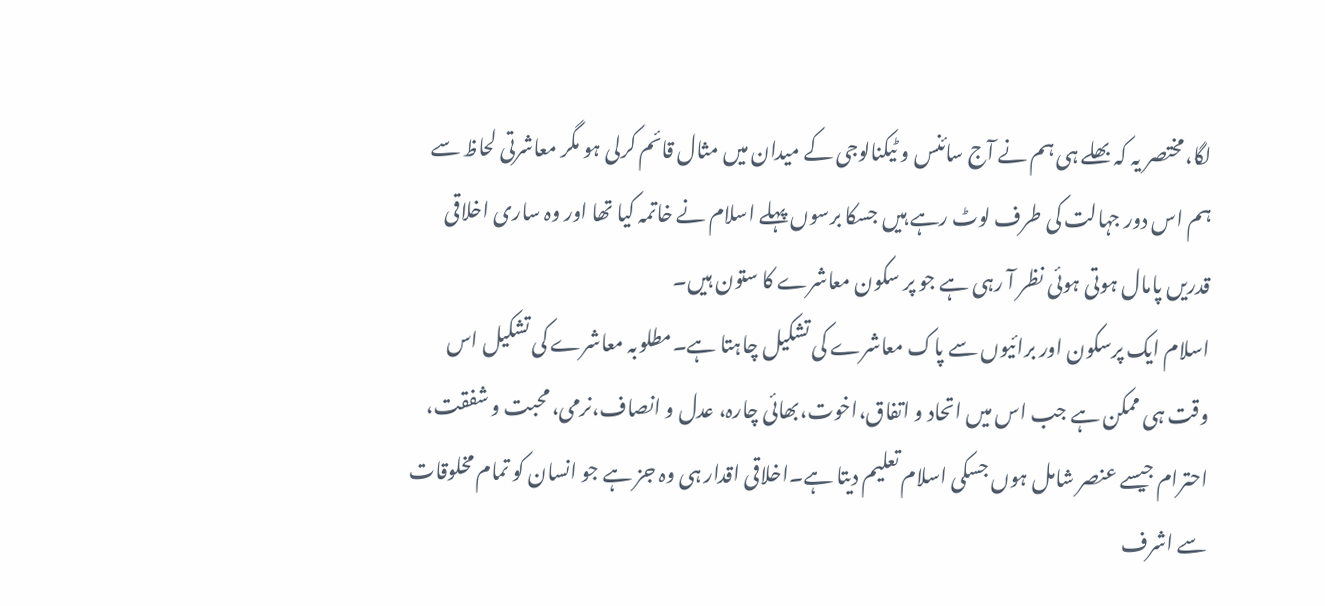لگا،مختصر یہ کہ بھلے ہی ہم نے آج سائنس و ٹیکنالوجی کے میدان میں مثال قائم کرلی ہو مگر معاشرتی لحاظ سے ہم اس دور جہالت کی طرف لوٹ رہے ہیں جسکا برسوں پہلے اسلام نے خاتمہ کیا تھا اور وہ ساری اخلاقی قدریں پامال ہوتی ہوئی نظر آ رہی ہے جو پر سکون معاشرے کا ستون ہیں۔
اسلام ایک پرسکون اور برائیوں سے پاک معاشرے کی تشکیل چاہتا ہے۔مطلوبہ معاشرے کی تشکیل اس وقت ہی ممکن ہے جب اس میں اتحاد و اتفاق،اخوت،بھائی چارہ، عدل و انصاف،نرمی، محبت و شفقت، احترام جیسے عنصر شامل ہوں جسکی اسلام تعلیم دیتا ہے۔اخلاقی اقدار ہی وہ جز ہے جو انسان کو تمام مخلوقات سے اشرف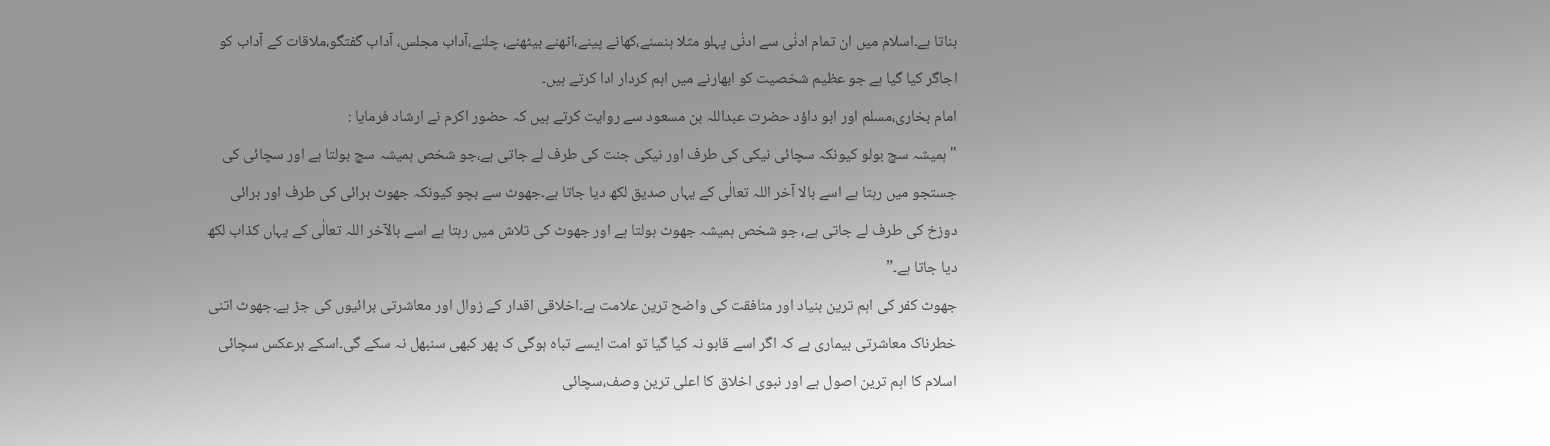بناتا ہے۔اسلام میں ان تمام ادنٰی سے ادنٰی پہلو مثلا ہنسنے،کھانے پینے،اٹھنے بیٹھنے، چلنے،آداب مجلس، آداب گفتگو،ملاقات کے آداب کو اجاگر کیا گیا ہے جو عظیم شخصیت کو ابھارنے میں اہم کردار ادا کرتے ہیں۔
امام بخاری،مسلم اور ابو داؤد حضرت عبداللہ بن مسعود سے روایت کرتے ہیں کہ حضور اکرم نے ارشاد فرمایا :
"ہمیشہ سچ بولو کیونکہ سچائی نیکی کی طرف اور نیکی جنت کی طرف لے جاتی ہے،جو شخص ہمیشہ سچ بولتا ہے اور سچائی کی جستجو میں رہتا ہے اسے بالا آخر اللہ تعالٰی کے یہاں صدیق لکھ دیا جاتا ہے۔جھوٹ سے بچو کیونکہ جھوٹ برائی کی طرف اور برائی دوزخ کی طرف لے جاتی ہے، جو شخص ہمیشہ جھوٹ بولتا ہے اور جھوٹ کی تلاش میں رہتا ہے اسے بالآخر اللہ تعالٰی کے یہاں کذاب لکھ دیا جاتا ہے۔”
جھوٹ کفر کی اہم ترین بنیاد اور منافقت کی واضح ترین علامت ہے۔اخلاقی اقدار کے زوال اور معاشرتی برائیوں کی جڑ ہے۔جھوٹ اتنی خطرناک معاشرتی بیماری ہے کہ اگر اسے قابو نہ کیا گیا تو امت ایسے تباہ ہوگی ک پھر کبھی سنبھل نہ سکے گی۔اسکے برعکس سچائی اسلام کا اہم ترین اصول ہے اور نبوی اخلاق کا اعلی ترین وصف،سچائی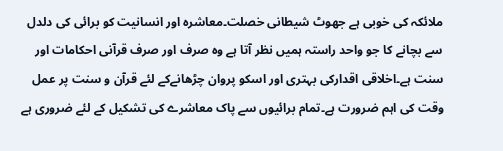ملائکہ کی خوبی ہے جھوٹ شیطانی خصلت۔معاشرہ اور انسانیت کو برائی کی دلدل سے بچانے کا جو واحد راستہ ہمیں نظر آتا ہے وہ صرف اور صرف قرآنی احکامات اور سنت ہے۔اخلاقی اقدارکی بہتری اور اسکو پروان چڑھانےکے لئے قرآن و سنت پر عمل وقت کی اہم ضرورت ہے۔تمام برائیوں سے پاک معاشرے کی تشکیل کے لئے ضروری ہے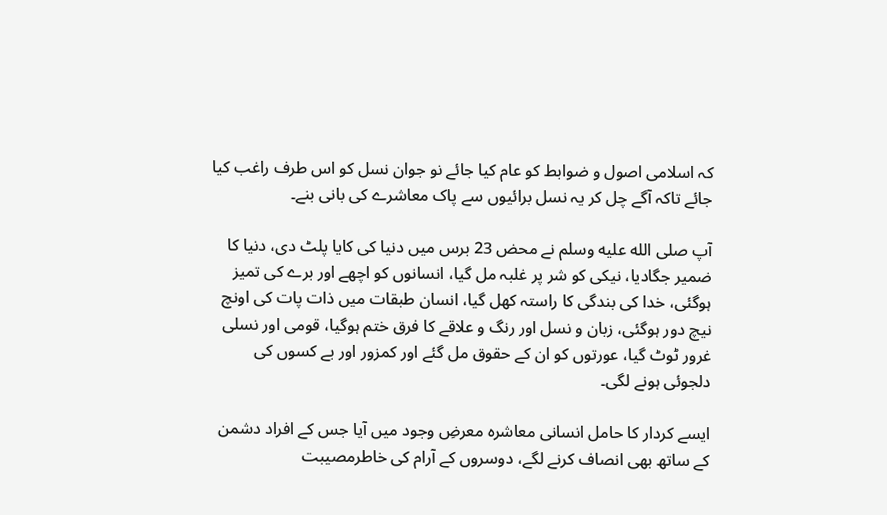کہ اسلامی اصول و ضوابط کو عام کیا جائے نو جوان نسل کو اس طرف راغب کیا جائے تاکہ آگے چل کر یہ نسل برائیوں سے پاک معاشرے کی بانی بنے۔

آپ صلى الله عليه وسلم نے محض 23 برس میں دنیا کی کایا پلٹ دی، دنیا کا ضمیر جگادیا، نیکی کو شر پر غلبہ مل گیا، انسانوں کو اچھے اور برے کی تمیز ہوگئی، خدا کی بندگی کا راستہ کھل گیا، انسان طبقات میں ذات پات کی اونچ نیچ دور ہوگئی، زبان و نسل اور رنگ و علاقے کا فرق ختم ہوگیا، قومی اور نسلی غرور ٹوٹ گیا، عورتوں کو ان کے حقوق مل گئے اور کمزور اور بے کسوں کی دلجوئی ہونے لگی۔

ایسے کردار کا حامل انسانی معاشرہ معرضِ وجود میں آیا جس کے افراد دشمن کے ساتھ بھی انصاف کرنے لگے، دوسروں کے آرام کی خاطرمصیبت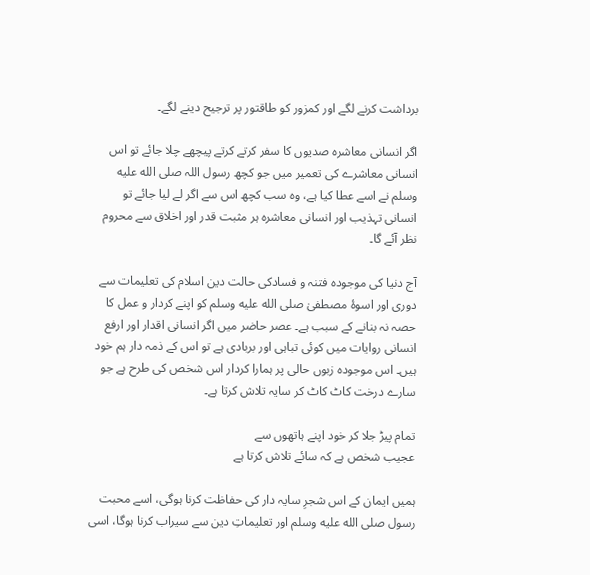برداشت کرنے لگے اور کمزور کو طاقتور پر ترجیح دینے لگے۔

اگر انسانی معاشرہ صدیوں کا سفر کرتے کرتے پیچھے چلا جائے تو اس انسانی معاشرے کی تعمیر میں جو کچھ رسول اللہ صلى الله عليه وسلم نے اسے عطا کیا ہے، وہ سب کچھ اس سے اگر لے لیا جائے تو انسانی تہذیب اور انسانی معاشرہ ہر مثبت قدر اور اخلاق سے محروم نظر آئے گا۔

آج دنیا کی موجودہ فتنہ و فسادکی حالت دین اسلام کی تعلیمات سے دوری اور اسوۂ مصطفیٰ صلى الله عليه وسلم کو اپنے کردار و عمل کا حصہ نہ بنانے کے سبب ہے۔ عصر حاضر میں اگر انسانی اقدار اور ارفع انسانی روایات میں کوئی تباہی اور بربادی ہے تو اس کے ذمہ دار ہم خود ہیں۔ اس موجودہ زبوں حالی پر ہمارا کردار اس شخص کی طرح ہے جو سارے درخت کاٹ کاٹ کر سایہ تلاش کرتا ہے۔

تمام پیڑ جلا کر خود اپنے ہاتھوں سے
عجیب شخص ہے کہ سائے تلاش کرتا ہے

ہمیں ایمان کے اس شجرِ سایہ دار کی حفاظت کرنا ہوگی، اسے محبت رسول صلى الله عليه وسلم اور تعلیماتِ دین سے سیراب کرنا ہوگا، اسی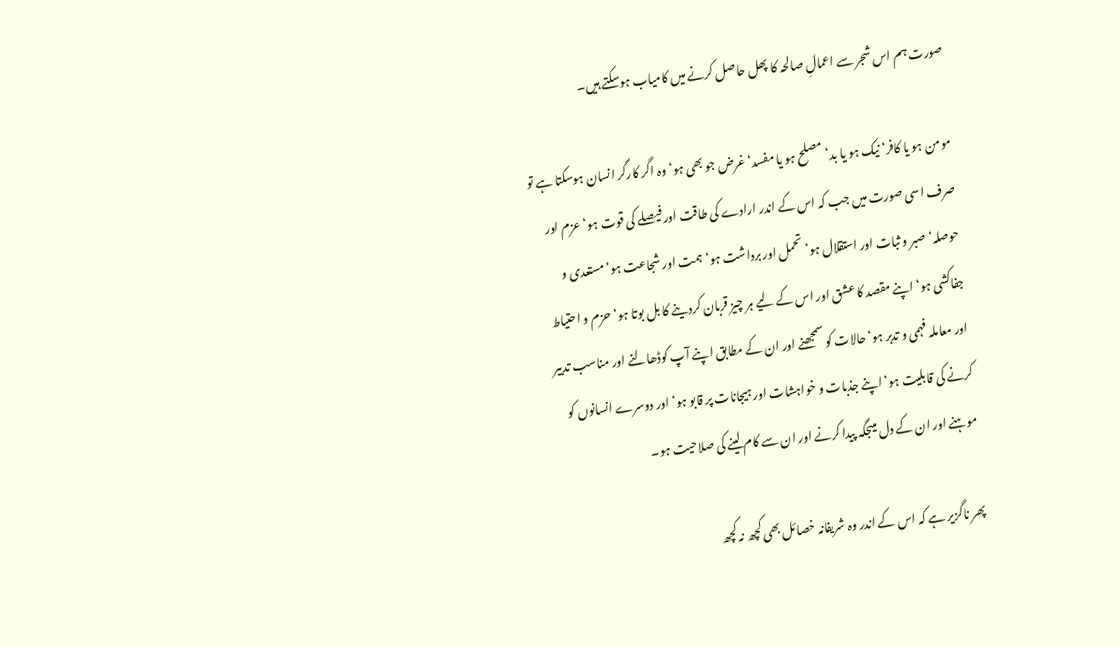صورت ہم اس شجر سے اعمالِ صالحہ کا پھل حاصل کرنے میں کامیاب ہوسکتے ہیں۔

مومن ہو یا کافر‘ نیک ہو یا بد‘ مصلح ہو یا مفسد‘ غرض جو بھی ہو‘ وہ اگر کارگر انسان ہوسکتا ہے تو صرف اسی صورت میں جب کہ اس کے اندر ارادے کی طاقت اور فیصلے کی قوت ہو‘ عزم اور حوصلہ‘ صبر و ثبات اور استقلال ہو‘ تحمل اور برداشت ہو‘ ہمت اور شجاعت ہو‘ مستعدی و جفاکشی ہو‘ اپنے مقصد کا عشق اور اس کے لیے ہر چیز قربان کردینے کا بل بوتا ہو‘ حزم و احتیاط اور معاملہ فہمی و تدبر ہو‘ حالات کو سمجھنے اور ان کے مطابق اپنے آپ کوڈھالنے اور مناسب تدبیر کرنے کی قابلیت ہو‘ اپنے جذبات و خواہشات اور ہیجانات پر قابو ہو‘ اور دوسرے انسانوں کو موہنے اور ان کے دل میںجگہ پیدا کرنے اور ان سے کام لینے کی صلاحیت ہو۔

پھر ناگزیر ہے کہ اس کے اندر وہ شریفانہ خصائل بھی کچھ نہ کچھ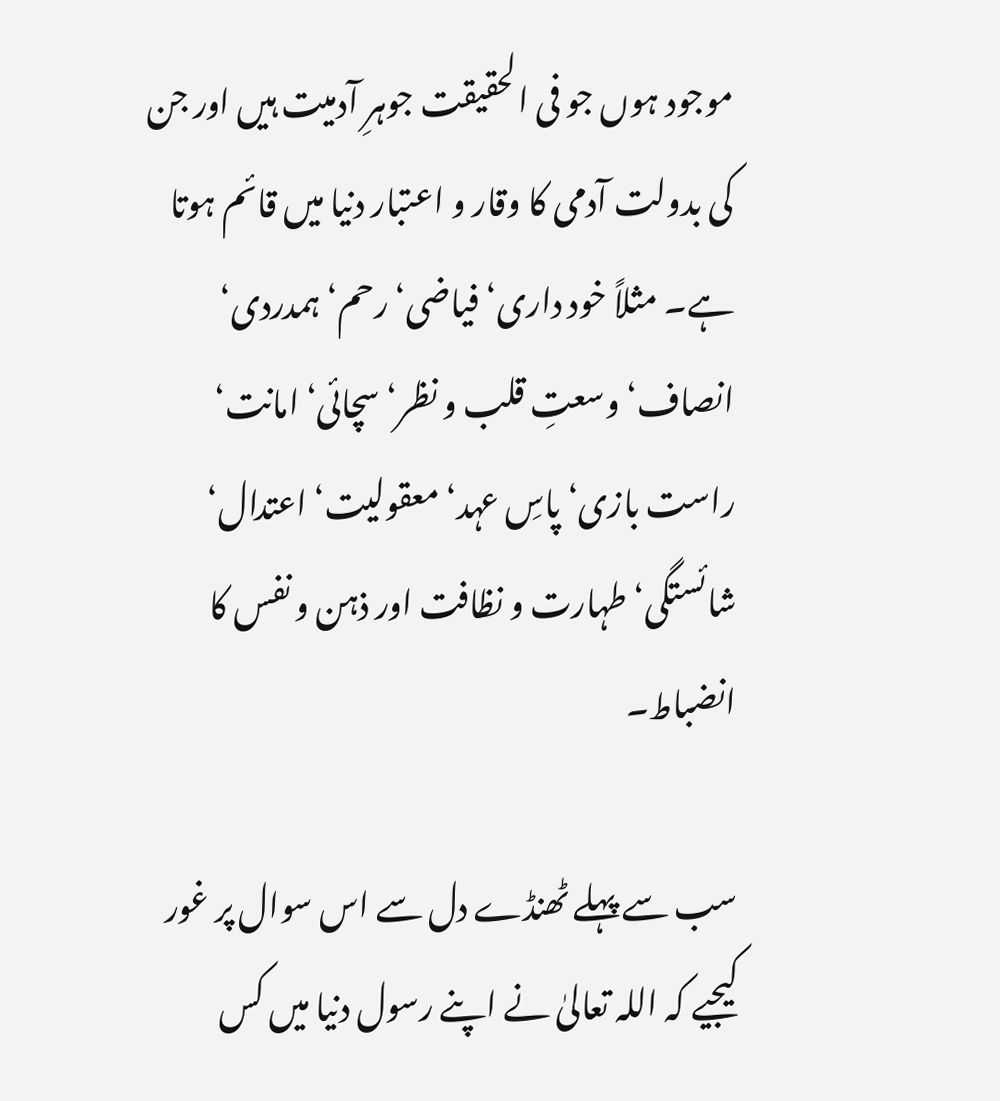موجود ہوں جو فی الحقیقت جوہرِ آدمیت ہیں اور جن کی بدولت آدمی کا وقار و اعتبار دنیا میں قائم ہوتا ہے۔ مثلاً خود داری‘ فیاضی‘ رحم‘ ہمدردی‘ انصاف‘ وسعتِ قلب و نظر‘ سچائی‘ امانت‘ راست بازی‘ پاسِ عہد‘ معقولیت‘ اعتدال‘ شائستگی‘ طہارت و نظافت اور ذہن و نفس کا انضباط۔

سب سے پہلے ٹھنڈے دل سے اس سوال پر غور کیجیے کہ اللہ تعالیٰ نے اپنے رسول دنیا میں کس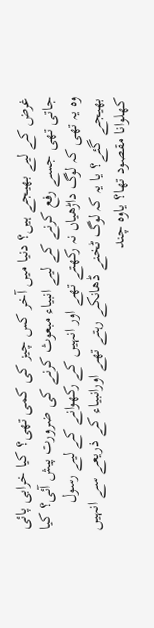غرض کے لیے بھیجے ہیں؟ دنیا میں آخر کس چیز کی کمی تھی؟ کیا خرابی پائی جاتی تھی جسے رفع کرنے کے لیے انبیاء مبعوث کرنے کی ضرورت پیش آئی؟ کیا وہ یہ تھی کہ لوگ داڑھیاں نہ رکھتے تھے اور انہیں کے رکھوانے کے لیے رسول بھیجے گئے؟ یا یہ کہ لوگ ٹخنے ڈھانکے رہتے تھے اورانبیاء کے ذریعے سے انہیں کھلوانا مقصود تھا؟ یاوہ چند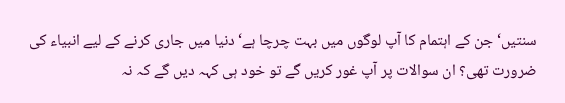سنتیں‘ جن کے اہتمام کا آپ لوگوں میں بہت چرچا ہے‘ دنیا میں جاری کرنے کے لیے انبیاء کی ضرورت تھی؟ ان سوالات پر آپ غور کریں گے تو خود ہی کہہ دیں گے کہ نہ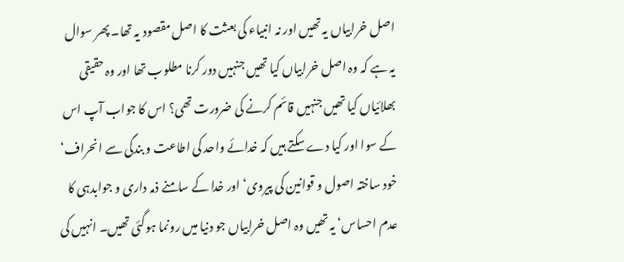اصل خرابیاں یہ تھیں اور نہ انبیاء کی بعثت کا اصل مقصود یہ تھا۔ پھر سوال یہ ہے کہ وہ اصل خرابیاں کیا تھیں جنہیں دور کرنا مطلوب تھا اور وہ حقیقی بھلائیاں کیا تھیں جنہیں قائم کرنے کی ضرورت تھی؟ اس کا جواب آپ اس کے سوا اور کیا دے سکتے ہیں کہ خدائے واحد کی اطاعت و بندگی سے انحراف‘ خود ساختہ اصول و قوانین کی پیروی‘ اور خدا کے سامنے ذمہ داری و جوابدہی کا عدم احساس‘ یہ تھیں وہ اصل خرابیاں جو دنیا میں رونما ہوگئی تھیں۔ انہیں کی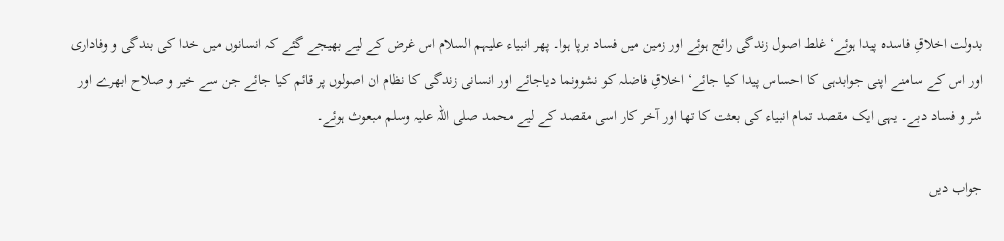بدولت اخلاقِ فاسدہ پیدا ہوئے‘ غلط اصول زندگی رائج ہوئے اور زمین میں فساد برپا ہوا۔ پھر انبیاء علیہم السلام اس غرض کے لیے بھیجے گئے کہ انسانوں میں خدا کی بندگی و وفاداری اور اس کے سامنے اپنی جوابدہی کا احساس پیدا کیا جائے‘ اخلاقِ فاضلہ کو نشوونما دیاجائے اور انسانی زندگی کا نظام ان اصولوں پر قائم کیا جائے جن سے خیر و صلاح ابھرے اور شر و فساد دبے۔ یہی ایک مقصد تمام انبیاء کی بعثت کا تھا اور آخر کار اسی مقصد کے لیے محمد صلی اللہ علیہ وسلم مبعوث ہوئے۔

جواب دیں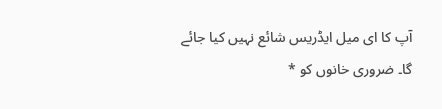آپ کا ای میل ایڈریس شائع نہیں کیا جائے گا۔ ضروری خانوں کو *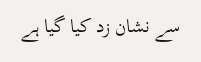سے نشان زد کیا گیا ہے